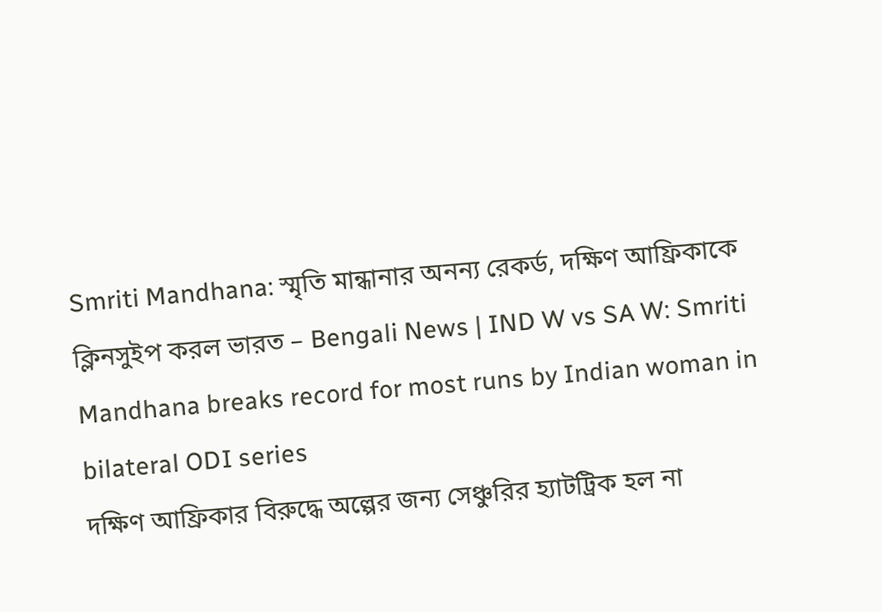Smriti Mandhana: স্মৃতি মান্ধানার অনন্য রেকর্ড, দক্ষিণ আফ্রিকাকে ক্লিনসুইপ করল ভারত – Bengali News | IND W vs SA W: Smriti Mandhana breaks record for most runs by Indian woman in bilateral ODI series
দক্ষিণ আফ্রিকার বিরুদ্ধে অল্পের জন্য সেঞ্চুরির হ্যাটট্রিক হল না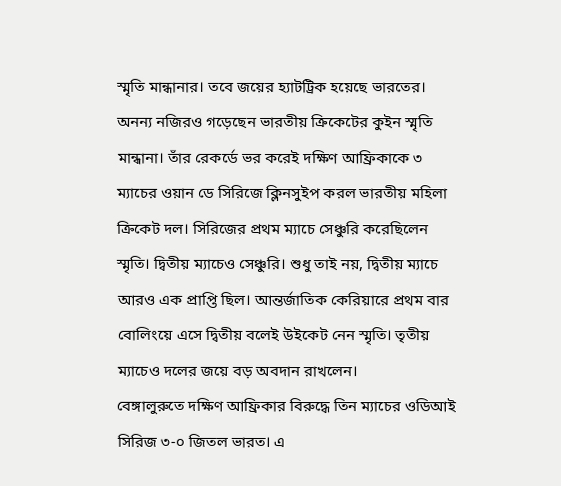স্মৃতি মান্ধানার। তবে জয়ের হ্যাটট্রিক হয়েছে ভারতের। অনন্য নজিরও গড়েছেন ভারতীয় ক্রিকেটের কুইন স্মৃতি মান্ধানা। তাঁর রেকর্ডে ভর করেই দক্ষিণ আফ্রিকাকে ৩ ম্যাচের ওয়ান ডে সিরিজে ক্লিনসুইপ করল ভারতীয় মহিলা ক্রিকেট দল। সিরিজের প্রথম ম্যাচে সেঞ্চুরি করেছিলেন স্মৃতি। দ্বিতীয় ম্যাচেও সেঞ্চুরি। শুধু তাই নয়, দ্বিতীয় ম্যাচে আরও এক প্রাপ্তি ছিল। আন্তর্জাতিক কেরিয়ারে প্রথম বার বোলিংয়ে এসে দ্বিতীয় বলেই উইকেট নেন স্মৃতি। তৃতীয় ম্যাচেও দলের জয়ে বড় অবদান রাখলেন।
বেঙ্গালুরুতে দক্ষিণ আফ্রিকার বিরুদ্ধে তিন ম্যাচের ওডিআই সিরিজ ৩-০ জিতল ভারত। এ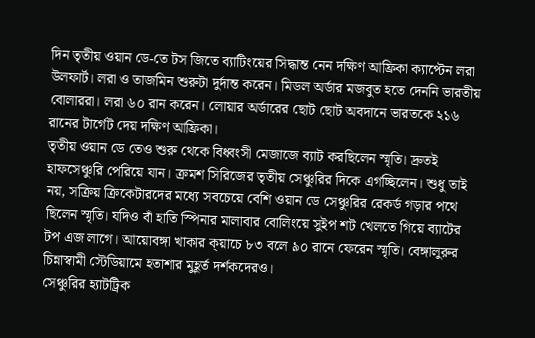দিন তৃতীয় ওয়ান ডে-তে টস জিতে ব্যাটিংয়ের সিদ্ধান্ত নেন দক্ষিণ আফ্রিকা ক্যাপ্টেন লরা উলফার্ট। লরা ও তাজমিন শুরুটা দুর্দান্ত করেন। মিডল অর্ডার মজবুত হতে দেননি ভারতীয় বোলাররা। লরা ৬০ রান করেন। লোয়ার অর্ডারের ছোট ছোট অবদানে ভারতকে ২১৬ রানের টার্গেট দেয় দক্ষিণ আফ্রিকা।
তৃতীয় ওয়ান ডে তেও শুরু থেকে বিধ্বংসী মেজাজে ব্যাট করছিলেন স্মৃতি। দ্রুতই হাফসেঞ্চুরি পেরিয়ে যান। ক্রমশ সিরিজের তৃতীয় সেঞ্চুরির দিকে এগচ্ছিলেন। শুধু তাই নয়, সক্রিয় ক্রিকেটারদের মধ্যে সবচেয়ে বেশি ওয়ান ডে সেঞ্চুরির রেকর্ড গড়ার পথে ছিলেন স্মৃতি। যদিও বাঁ হাতি স্পিনার মালাবার বোলিংয়ে সুইপ শট খেলতে গিয়ে ব্যাটের টপ এজ লাগে। আয়োবঙ্গা খাকার ক্য়াচে ৮৩ বলে ৯০ রানে ফেরেন স্মৃতি। বেঙ্গালুরুর চিন্নাস্বামী স্টেডিয়ামে হতাশার মুহূর্ত দর্শকদেরও।
সেঞ্চুরির হ্যাটট্রিক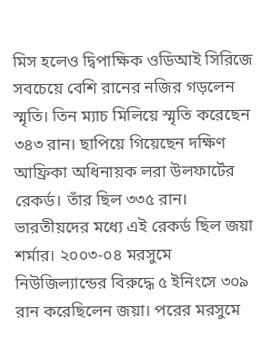মিস হলেও দ্বিপাক্ষিক ওডিআই সিরিজে সবচেয়ে বেশি রানের নজির গড়লেন স্মৃতি। তিন ম্যাচ মিলিয়ে স্মৃতি করেছেন ৩৪৩ রান। ছাপিয়ে গিয়েছেন দক্ষিণ আফ্রিকা অধিনায়ক লরা উলফার্টের রেকর্ড। তাঁর ছিল ৩৩৫ রান। ভারতীয়দের মধ্যে এই রেকর্ড ছিল জয়া শর্মার। ২০০৩-০৪ মরসুমে নিউজিল্যান্ডের বিরুদ্ধে ৫ ইনিংসে ৩০৯ রান করেছিলেন জয়া। পরের মরসুমে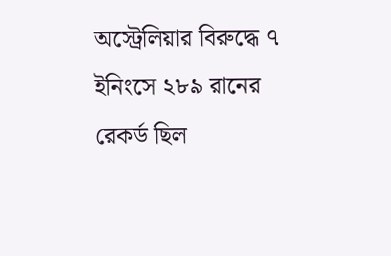অস্ট্রেলিয়ার বিরুদ্ধে ৭ ইনিংসে ২৮৯ রানের রেকর্ড ছিল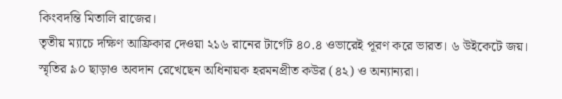কিংবদন্তি মিতালি রাজের।
তৃতীয় ম্যাচে দক্ষিণ আফ্রিকার দেওয়া ২১৬ রানের টার্গেট ৪০.৪ ওভারেই পূরণ করে ভারত। ৬ উইকেটে জয়। স্মৃতির ৯০ ছাড়াও অবদান রেখেছেন অধিনায়ক হরমনপ্রীত কউর (৪২) ও অন্যান্যরা।